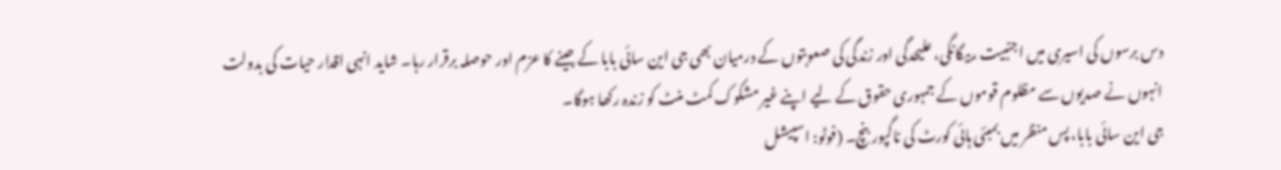دس برسوں کی اسیری میں اجنبیت ،بیگانگی، علیحدگی اور زندگی کی صعوبتوں کے درمیان بھی جی این سائی بابا کے جینے کا عزم اور حوصلہ برقرار رہا۔ شاید انہی اقدار حیات کی بدولت انہوں نے صدیوں سے مظلوم قوموں کے جمہوری حقوق کے لیے اپنے غیر مشکوک کمٹ منٹ کو زندہ رکھا ہوگا۔
جی این سائی بابا، پس منظر میں بمبئی ہائی کورٹ کی ناگپور بنچ۔ (فوٹو: اسپیشل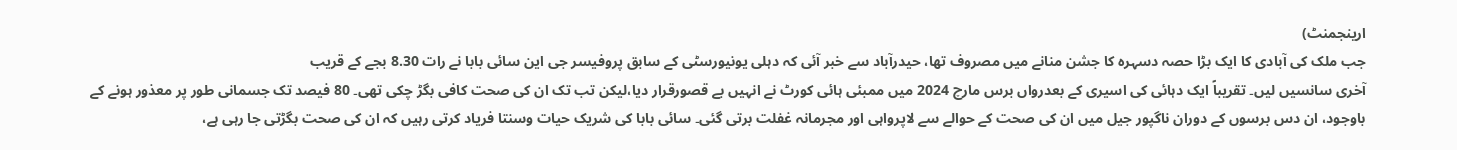ارینجمنٹ)
جب ملک کی آبادی کا ایک بڑا حصہ دسہرہ کا جشن منانے میں مصروف تھا، حیدرآباد سے خبر آئی کہ دہلی یونیورسٹی کے سابق پروفیسر جی این سائی بابا نے رات 8.30 بجے کے قریب
آخری سانسیں لیں۔ تقریباً ایک دہائی کی اسیری کے بعدرواں برس مارچ 2024 میں ممبئی ہائی کورٹ نے انہیں بے قصورقرار دیا،لیکن تب تک ان کی صحت کافی بگڑ چکی تھی۔ 80 فیصد تک جسمانی طور پر معذور ہونے کے باوجود، ان دس برسوں کے دوران ناگپور جیل میں ان کی صحت کے حوالے سے لاپرواہی اور مجرمانہ غفلت برتی گئی۔ سائی بابا کی شریک حیات وسنتا فریاد کرتی رہیں کہ ان کی صحت بگڑتی جا رہی ہے،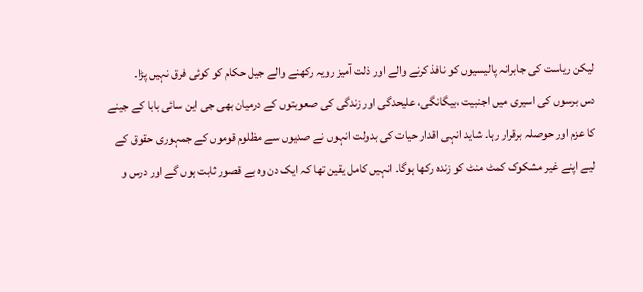لیکن ریاست کی جابرانہ پالیسیوں کو نافذ کرنے والے اور ذلت آمیز رویہ رکھنے والے جیل حکام کو کوئی فرق نہیں پڑا۔
دس برسوں کی اسیری میں اجنبیت ،بیگانگی، علیحدگی اور زندگی کی صعوبتوں کے درمیان بھی جی این سائی بابا کے جینے کا عزم اور حوصلہ برقرار رہا۔ شاید انہی اقدار حیات کی بدولت انہوں نے صدیوں سے مظلوم قوموں کے جمہوری حقوق کے لیے اپنے غیر مشکوک کمٹ منٹ کو زندہ رکھا ہوگا۔ انہیں کامل یقین تھا کہ ایک دن وہ بے قصور ثابت ہوں گے اور درس و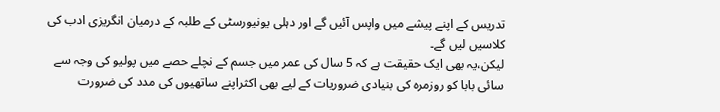تدریس کے اپنے پیشے میں واپس آئیں گے اور دہلی یونیورسٹی کے طلبہ کے درمیان انگریزی ادب کی کلاسیں لیں گے۔
لیکن،یہ بھی ایک حقیقت ہے کہ 5 سال کی عمر میں جسم کے نچلے حصے میں پولیو کی وجہ سے سائی بابا کو روزمرہ کی بنیادی ضروریات کے لیے بھی اکثراپنے ساتھیوں کی مدد کی ضرورت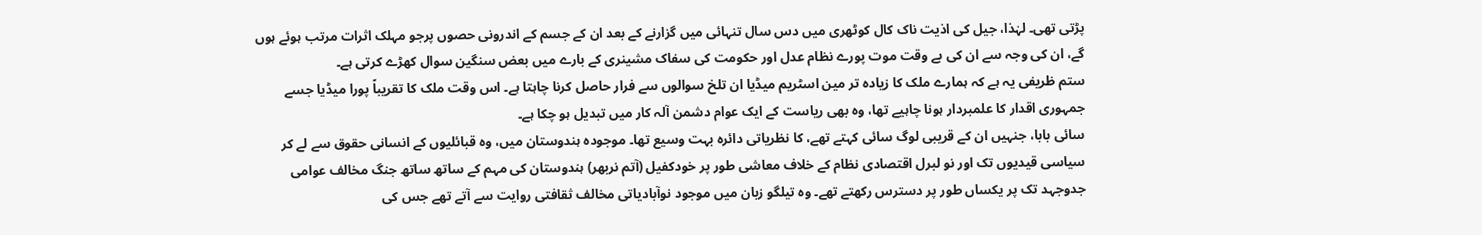پڑتی تھی۔ لہٰذا، جیل کی اذیت ناک کال کوٹھری میں دس سال تنہائی میں گزارنے کے بعد ان کے جسم کے اندرونی حصوں پرجو مہلک اثرات مرتب ہوئے ہوں گے، ان کی وجہ سے ان کی بے وقت موت پورے نظام عدل اور حکومت کی سفاک مشینری کے بارے میں بعض سنگین سوال کھڑے کرتی ہے۔
ستم ظریفی یہ ہے کہ ہمارے ملک کا زیادہ تر مین اسٹریم میڈیا ان تلخ سوالوں سے فرار حاصل کرنا چاہتا ہے۔ اس وقت ملک کا تقریباً پورا میڈیا جسے جمہوری اقدار کا علمبردار ہونا چاہیے تھا، وہ بھی ریاست کے ایک عوام دشمن آلہ کار میں تبدیل ہو چکا ہے۔
سائی بابا، جنہیں ان کے قریبی لوگ سائی کہتے تھے، کا نظریاتی دائرہ بہت وسیع تھا۔ موجودہ ہندوستان میں، وہ قبائلیوں کے انسانی حقوق سے لے کر سیاسی قیدیوں تک اور نو لبرل اقتصادی نظام کے خلاف معاشی طور پر خودکفیل (آتم نربھر) ہندوستان کی مہم کے ساتھ ساتھ جنگ مخالف عوامی جدوجہد تک پر یکساں طور پر دسترس رکھتے تھے۔ وہ تیلگو زبان میں موجود نوآبادیاتی مخالف ثقافتی روایت سے آتے تھے جس کی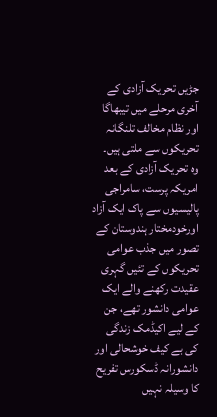جڑیں تحریک آزادی کے آخری مرحلے میں تیبھاگا اور نظام مخالف تلنگانہ تحریکوں سے ملتی ہیں۔
وہ تحریک آزادی کے بعد امریکہ پرست، سامراجی پالیسیوں سے پاک ایک آزاد اورخودمختار ہندوستان کے تصور میں جذب عوامی تحریکوں کے تئیں گہری عقیدت رکھنے والے ایک عوامی دانشور تھے، جن کے لیے اکیڈمک زندگی کی بے کیف خوشحالی اور دانشورانہ ڈسکورس تفریح کا وسیلہ نہیں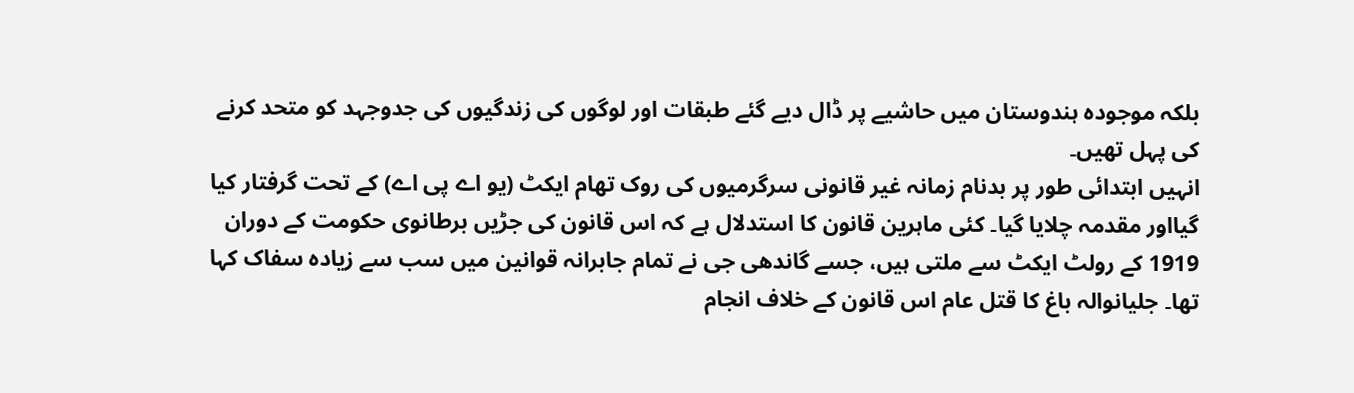بلکہ موجودہ ہندوستان میں حاشیے پر ڈال دیے گئے طبقات اور لوگوں کی زندگیوں کی جدوجہد کو متحد کرنے کی پہل تھیں۔
انہیں ابتدائی طور پر بدنام زمانہ غیر قانونی سرگرمیوں کی روک تھام ایکٹ (یو اے پی اے) کے تحت گرفتار کیا گیااور مقدمہ چلایا گیا۔ کئی ماہرین قانون کا استدلال ہے کہ اس قانون کی جڑیں برطانوی حکومت کے دوران 1919 کے رولٹ ایکٹ سے ملتی ہیں، جسے گاندھی جی نے تمام جابرانہ قوانین میں سب سے زیادہ سفاک کہا تھا۔ جلیانوالہ باغ کا قتل عام اس قانون کے خلاف انجام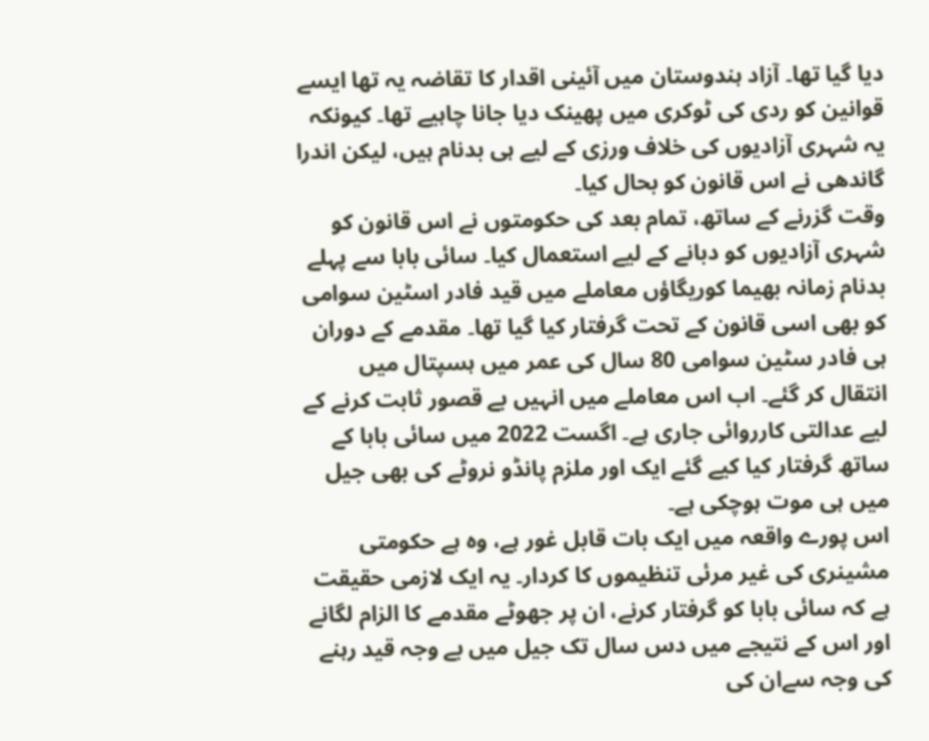دیا گیا تھا۔ آزاد ہندوستان میں آئینی اقدار کا تقاضہ یہ تھا ایسے قوانین کو ردی کی ٹوکری میں پھینک دیا جانا چاہیے تھا۔ کیونکہ یہ شہری آزادیوں کی خلاف ورزی کے لیے ہی بدنام ہیں، لیکن اندرا گاندھی نے اس قانون کو بحال کیا۔
وقت گزرنے کے ساتھ، تمام بعد کی حکومتوں نے اس قانون کو شہری آزادیوں کو دبانے کے لیے استعمال کیا۔ سائی بابا سے پہلے بدنام زمانہ بھیما کوریگاؤں معاملے میں قید فادر اسٹین سوامی کو بھی اسی قانون کے تحت گرفتار کیا گیا تھا۔ مقدمے کے دوران ہی فادر سٹین سوامی 80 سال کی عمر میں ہسپتال میں انتقال کر گئے۔ اب اس معاملے میں انہیں بے قصور ثابت کرنے کے لیے عدالتی کارروائی جاری ہے۔ اگست 2022 میں سائی بابا کے ساتھ گرفتار کیا کیے گئے ایک اور ملزم پانڈو نروٹے کی بھی جیل میں ہی موت ہوچکی ہے۔
اس پورے واقعہ میں ایک بات قابل غور ہے، وہ ہے حکومتی مشینری کی غیر مرئی تنظیموں کا کردار۔ یہ ایک لازمی حقیقت ہے کہ سائی بابا کو گرفتار کرنے، ان پر جھوٹے مقدمے کا الزام لگانے اور اس کے نتیجے میں دس سال تک جیل میں بے وجہ قید رہنے کی وجہ سےان کی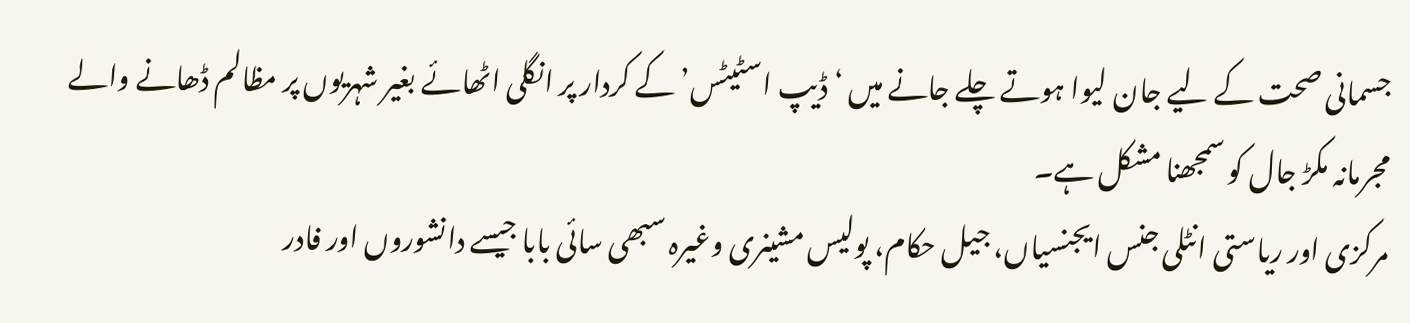جسمانی صحت کے لیے جان لیوا ہوتے چلے جانے میں ‘ڈیپ اسٹیٹس’ کے کردار پر انگلی اٹھائے بغیر شہریوں پر مظالم ڈھانے والے مجرمانہ مکڑ جال کو سمجھنا مشکل ہے۔
مرکزی اور ریاستی انٹلی جنس ایجنسیاں، جیل حکام، پولیس مشینری وغیرہ سبھی سائی بابا جیسے دانشوروں اور فادر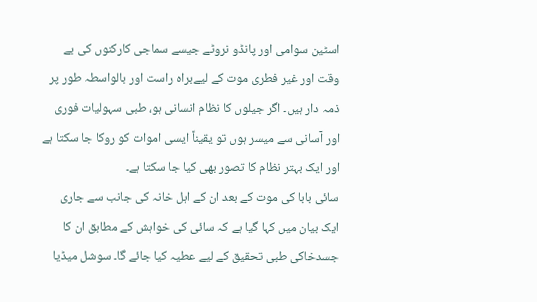اسٹین سوامی اور پانڈو نروٹے جیسے سماجی کارکنوں کی بے وقت اور غیر فطری موت کے لیےبراہ راست اور بالواسطہ طور پر ذمہ دار ہیں۔ اگر جیلوں کا نظام انسانی ہو، طبی سہولیات فوری اور آسانی سے میسر ہوں تو یقیناً ایسی اموات کو روکا جا سکتا ہے اور ایک بہتر نظام کا تصور بھی کیا جا سکتا ہے۔
سائی بابا کی موت کے بعد ان کے اہل خانہ کی جانب سے جاری ایک بیان میں کہا گیا ہے کہ سائی کی خواہش کے مطابق ان کا جسدخاکی طبی تحقیق کے لیے عطیہ کیا جائے گا۔ سوشل میڈیا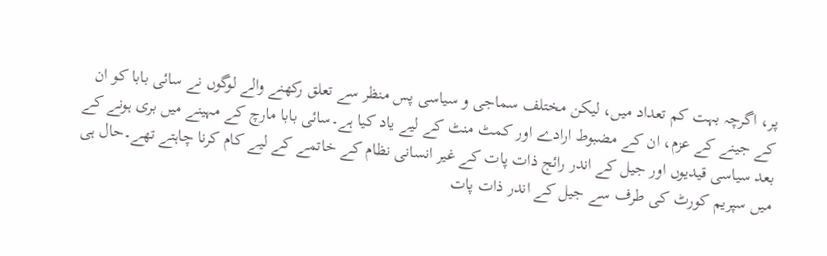پر، اگرچہ بہت کم تعداد میں، لیکن مختلف سماجی و سیاسی پس منظر سے تعلق رکھنے والے لوگوں نے سائی بابا کو ان کے جینے کے عزم، ان کے مضبوط ارادے اور کمٹ منٹ کے لیے یاد کیا ہے۔سائی بابا مارچ کے مہینے میں بری ہونے کے بعد سیاسی قیدیوں اور جیل کے اندر رائج ذات پات کے غیر انسانی نظام کے خاتمے کے لیے کام کرنا چاہتے تھے۔حال ہی میں سپریم کورٹ کی طرف سے جیل کے اندر ذات پات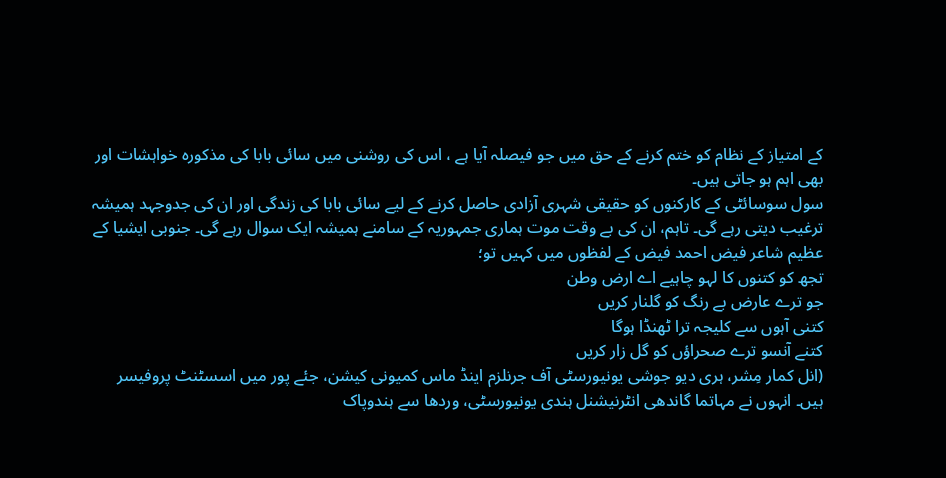کے امتیاز کے نظام کو ختم کرنے کے حق میں جو فیصلہ آیا ہے ، اس کی روشنی میں سائی بابا کی مذکورہ خواہشات اور بھی اہم ہو جاتی ہیں۔
سول سوسائٹی کے کارکنوں کو حقیقی شہری آزادی حاصل کرنے کے لیے سائی بابا کی زندگی اور ان کی جدوجہد ہمیشہ ترغیب دیتی رہے گی۔ تاہم، ان کی بے وقت موت ہماری جمہوریہ کے سامنے ہمیشہ ایک سوال رہے گی۔ جنوبی ایشیا کے عظیم شاعر فیض احمد فیض کے لفظوں میں کہیں تو؛
تجھ کو کتنوں کا لہو چاہیے اے ارض وطن
جو ترے عارض بے رنگ کو گلنار کریں
کتنی آہوں سے کلیجہ ترا ٹھنڈا ہوگا
کتنے آنسو ترے صحراؤں کو گل زار کریں
(انل کمار مِشر، ہری دیو جوشی یونیورسٹی آف جرنلزم اینڈ ماس کمیونی کیشن، جئے پور میں اسسٹنٹ پروفیسر ہیں۔ انہوں نے مہاتما گاندھی انٹرنیشنل ہندی یونیورسٹی، وردھا سے ہندوپاک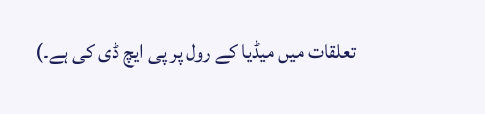تعلقات میں میڈیا کے رول پر پی ایچ ڈی کی ہے۔)